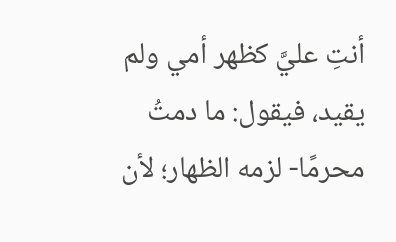أنتِ عليَّ كظهر أمي ولم يقيد، فيقول: ما دمتُ محرمًا- لزمه الظهار؛ لأن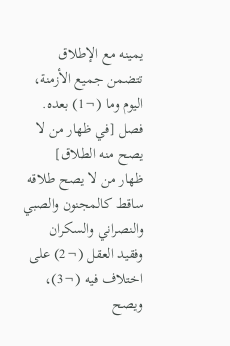يمينه مع الإطلاق تتضمن جميع الأزمنة، اليوم وما (¬1) بعده.
فصل [في ظهار من لا يصح منه الطلاق]
ظهار من لا يصح طلاقه ساقط كالمجنون والصبي والنصراني والسكران وفقيد العقل (¬2) على اختلاف فيه (¬3)، ويصح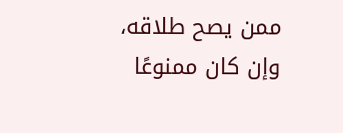ممن يصح طلاقه، وإن كان ممنوعًا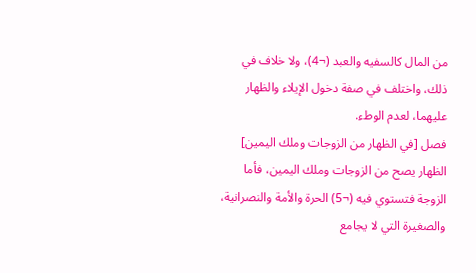من المال كالسفيه والعبد (¬4)، ولا خلاف في ذلك، واختلف في صفة دخول الإيلاء والظهار عليهما، لعدم الوطء.
فصل [في الظهار من الزوجات وملك اليمين]
الظهار يصح من الزوجات وملك اليمين، فأما الزوجة فتستوي فيه (¬5) الحرة والأمة والنصرانية، والصغيرة التي لا يجامع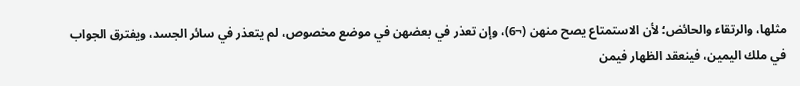مثلها، والرتقاء والحائض؛ لأن الاستمتاع يصح منهن (¬6)، وإن تعذر في بعضهن في موضع مخصوص، لم يتعذر في سائر الجسد، ويفترق الجواب في ملك اليمين، فينعقد الظهار فيمن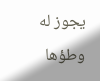يجوز له وطؤها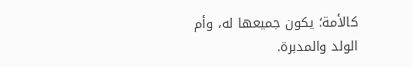كالأمة؛ يكون جميعها له، وأم الولد والمدبرة.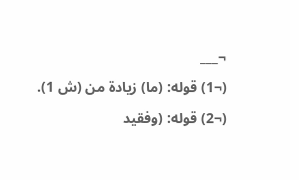¬___
(¬1) قوله: (ما) زيادة من (ش 1).
(¬2) قوله: (وفقيد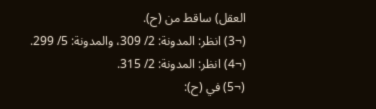العقل) ساقط من (ح).
(¬3) انظر: المدونة: 2/ 309، والمدونة: 5/ 299.
(¬4) انظر: المدونة: 2/ 315.
(¬5) في (ح):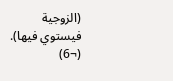(الزوجية فيستوي فيها).
(¬6)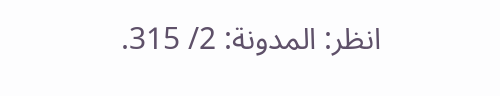انظر: المدونة: 2/ 315.